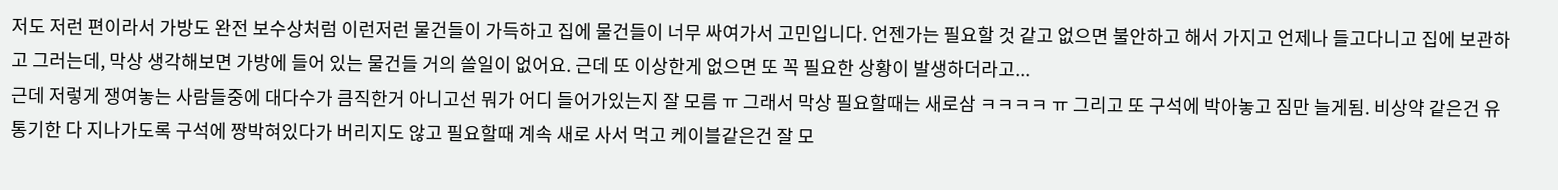저도 저런 편이라서 가방도 완전 보수상처럼 이런저런 물건들이 가득하고 집에 물건들이 너무 싸여가서 고민입니다. 언젠가는 필요할 것 같고 없으면 불안하고 해서 가지고 언제나 들고다니고 집에 보관하고 그러는데, 막상 생각해보면 가방에 들어 있는 물건들 거의 쓸일이 없어요. 근데 또 이상한게 없으면 또 꼭 필요한 상황이 발생하더라고...
근데 저렇게 쟁여놓는 사람들중에 대다수가 큼직한거 아니고선 뭐가 어디 들어가있는지 잘 모름 ㅠ 그래서 막상 필요할때는 새로삼 ㅋㅋㅋㅋ ㅠ 그리고 또 구석에 박아놓고 짐만 늘게됨. 비상약 같은건 유통기한 다 지나가도록 구석에 짱박혀있다가 버리지도 않고 필요할때 계속 새로 사서 먹고 케이블같은건 잘 모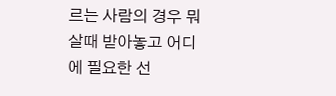르는 사람의 경우 뭐 살때 받아놓고 어디에 필요한 선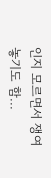인지 모르면서 쟁여놓기도 함...